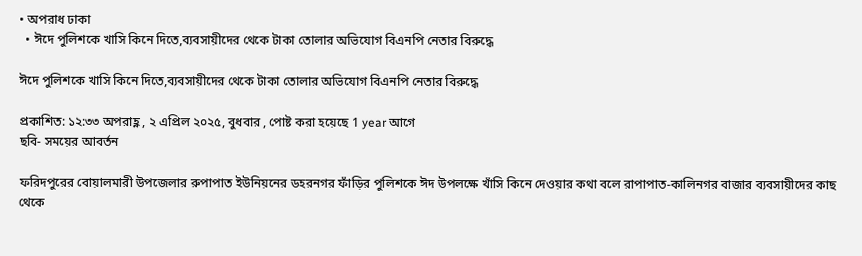• অপরাধ ঢাকা
  • ঈদে পুলিশকে খাসি কিনে দিতে,ব্যবসায়ীদের থেকে টাকা তোলার অভিযোগ বিএনপি নেতার বিরুদ্ধে

ঈদে পুলিশকে খাসি কিনে দিতে,ব্যবসায়ীদের থেকে টাকা তোলার অভিযোগ বিএনপি নেতার বিরুদ্ধে

প্রকাশিত: ১২:৩৩ অপরাহ্ণ , ২ এপ্রিল ২০২৫, বুধবার , পোষ্ট করা হয়েছে 1 year আগে
ছবি- সময়ের আবর্তন

ফরিদপুরের বোয়ালমারী উপজেলার রুপাপাত ইউনিয়নের ডহরনগর ফাঁড়ির পুলিশকে ঈদ উপলক্ষে খাঁসি কিনে দেওয়ার কথা বলে রাপাপাত-কালিনগর বাজার ব্যবসায়ীদের কাছ থেকে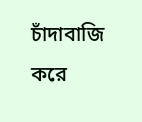চাঁদাবাজি করে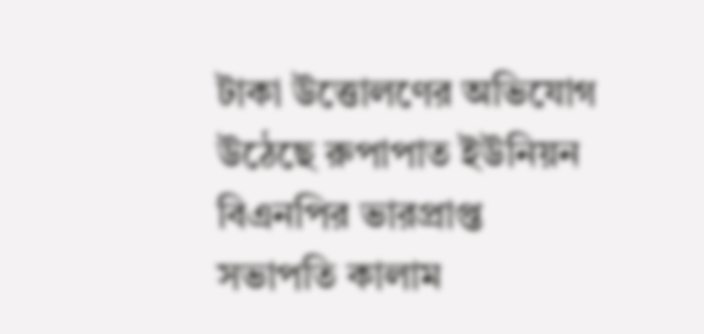টাকা উত্তোলণের অভিযোগ উঠেছে রুপাপাত ইউনিয়ন বিএনপির ভারপ্রাপ্ত সভাপতি কালাম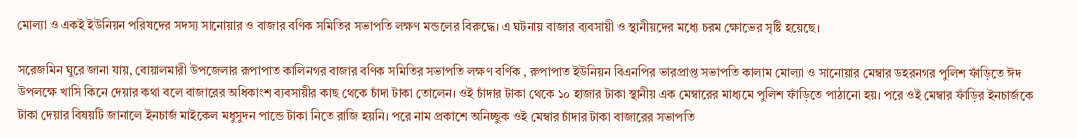মোল্যা ও একই ইউনিয়ন পরিষদের সদস্য সানোয়ার ও বাজার বণিক সমিতির সভাপতি লক্ষণ মন্ডলের বিরুদ্ধে। এ ঘটনায় বাজার ব্যবসায়ী ও স্থানীয়দের মধ্যে চরম ক্ষোভের সৃষ্টি হয়েছে।

সরেজমিন ঘুরে জানা যায়, বোয়ালমারী উপজেলার রূপাপাত কালিনগর বাজার বণিক সমিতির সভাপতি লক্ষণ বর্ণিক , রুপাপাত ইউনিয়ন বিএনপির ভারপ্রাপ্ত সভাপতি কালাম মোল্যা ও সানোয়ার মেম্বার ডহরনগর পুলিশ ফাঁড়িতে ঈদ উপলক্ষে খাসি কিনে দেয়ার কথা বলে বাজারের অধিকাংশ ব্যবসায়ীর কাছ থেকে চাঁদা টাকা তোলেন। ওই চাঁদার টাকা থেকে ১০ হাজার টাকা স্থানীয় এক মেম্বারের মাধ্যমে পুলিশ ফাঁড়িতে পাঠানো হয়। পরে ওই মেম্বার ফাঁড়ির ইনচার্জকে টাকা দেয়ার বিষয়টি জানালে ইনচার্জ মাইকেল মধুসুদন পান্ডে টাকা নিতে রাজি হয়নি। পরে নাম প্রকাশে অনিচ্ছুক ওই মেম্বার চাঁদার টাকা বাজারের সভাপতি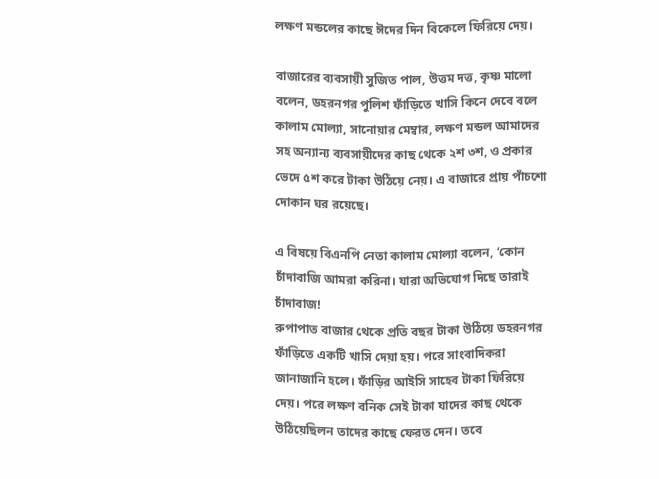লক্ষণ মন্ডলের কাছে ঈদের দিন বিকেলে ফিরিয়ে দেয়।

বাজারের ব্যবসায়ী সুজিত পাল, উত্তম দত্ত, কৃষ্ণ মালো বলেন, ডহরনগর পুলিশ ফাঁড়িতে খাসি কিনে দেবে বলে কালাম মোল্যা, সানোয়ার মেম্বার, লক্ষণ মন্ডল আমাদের সহ অন্যান্য ব্যবসায়ীদের কাছ থেকে ২শ ৩শ, ও প্রকার ভেদে ৫শ করে টাকা উঠিয়ে নেয়। এ বাজারে প্রায় পাঁচশো দোকান ঘর রয়েছে।

এ বিষয়ে বিএনপি নেতা কালাম মোল্যা বলেন, ‘কোন চাঁদাবাজি আমরা করিনা। যারা অভিযোগ দিছে তারাই চাঁদাবাজ!
রুপাপাত বাজার থেকে প্রতি বছর টাকা উঠিয়ে ডহরনগর ফাঁড়িতে একটি খাসি দেয়া হয়। পরে সাংবাদিকরা জানাজানি হলে। ফাঁড়ির আইসি সাহেব টাকা ফিরিয়ে দেয়। পরে লক্ষণ বনিক সেই টাকা যাদের কাছ থেকে উঠিয়েছিলন তাদের কাছে ফেরত দেন। তবে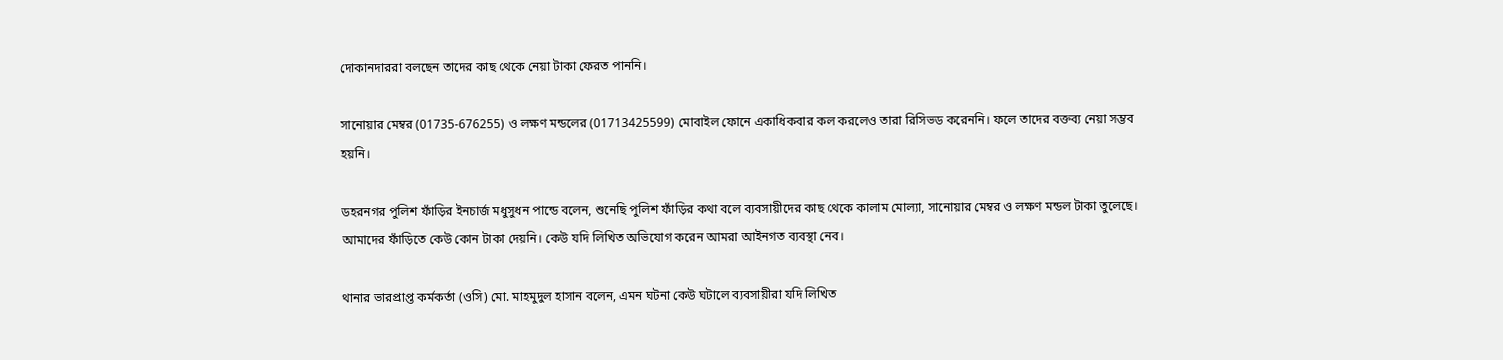দোকানদাররা বলছেন তাদের কাছ থেকে নেয়া টাকা ফেরত পাননি।

সানোয়ার মেম্বর (01735-676255) ও লক্ষণ মন্ডলের (01713425599) মোবাইল ফোনে একাধিকবার কল করলেও তারা রিসিভড করেননি। ফলে তাদের বক্তব্য নেয়া সম্ভব হয়নি।

ডহরনগর পুলিশ ফাঁড়ির ইনচার্জ মধুসুধন পান্ডে বলেন, শুনেছি পুলিশ ফাঁড়ির কথা বলে ব্যবসায়ীদের কাছ থেকে কালাম মোল্যা, সানোয়ার মেম্বর ও লক্ষণ মন্ডল টাকা তুলেছে। আমাদের ফাঁড়িতে কেউ কোন টাকা দেয়নি। কেউ যদি লিখিত অভিযোগ করেন আমরা আইনগত ব্যবস্থা নেব।

থানার ভারপ্রাপ্ত কর্মকর্তা (ওসি) মো. মাহমুদুল হাসান বলেন, এমন ঘটনা কেউ ঘটালে ব্যবসায়ীরা যদি লিখিত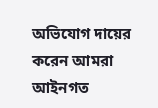অভিযোগ দায়ের করেন আমরা আইনগত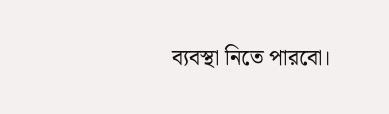ব্যবস্থা নিতে পারবো।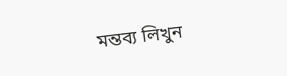মন্তব্য লিখুন